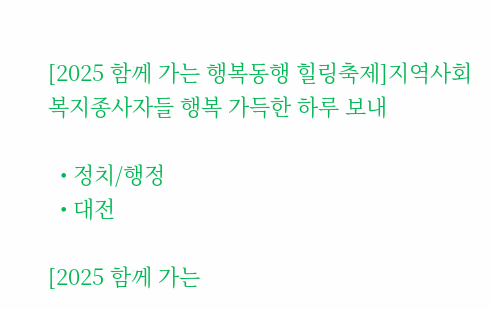[2025 함께 가는 행복동행 힐링축제]지역사회 복지종사자들 행복 가득한 하루 보내

  • 정치/행정
  • 대전

[2025 함께 가는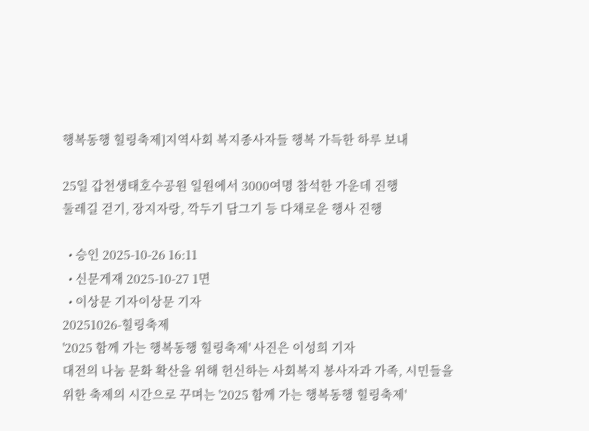행복동행 힐링축제]지역사회 복지종사자들 행복 가득한 하루 보내

25일 갑천생태호수공원 일원에서 3000여명 참석한 가운데 진행
둘레길 걷기, 장지자랑, 깍두기 담그기 등 다채로운 행사 진행

  • 승인 2025-10-26 16:11
  • 신문게재 2025-10-27 1면
  • 이상문 기자이상문 기자
20251026-힐링축제
'2025 함께 가는 행복동행 힐링축제' 사진은 이성희 기자
대전의 나눔 문화 확산을 위해 헌신하는 사회복지 봉사자과 가족, 시민들을 위한 축제의 시간으로 꾸며는 '2025 함께 가는 행복동행 힐링축제'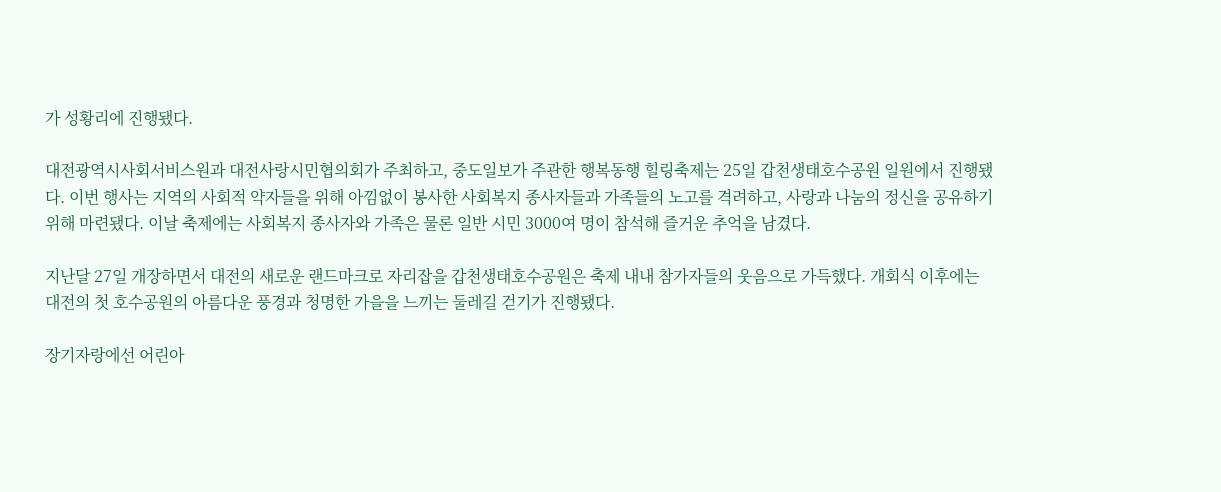가 성황리에 진행됐다.

대전광역시사회서비스원과 대전사랑시민협의회가 주최하고, 중도일보가 주관한 행복동행 힐링축제는 25일 갑천생태호수공원 일원에서 진행됐다. 이번 행사는 지역의 사회적 약자들을 위해 아낌없이 봉사한 사회복지 종사자들과 가족들의 노고를 격려하고, 사랑과 나눔의 정신을 공유하기 위해 마련됐다. 이날 축제에는 사회복지 종사자와 가족은 물론 일반 시민 3000여 명이 참석해 즐거운 추억을 남겼다.

지난달 27일 개장하면서 대전의 새로운 랜드마크로 자리잡을 갑천생태호수공원은 축제 내내 참가자들의 웃음으로 가득했다. 개회식 이후에는 대전의 첫 호수공원의 아름다운 풍경과 청명한 가을을 느끼는 둘레길 걷기가 진행됐다.

장기자랑에선 어린아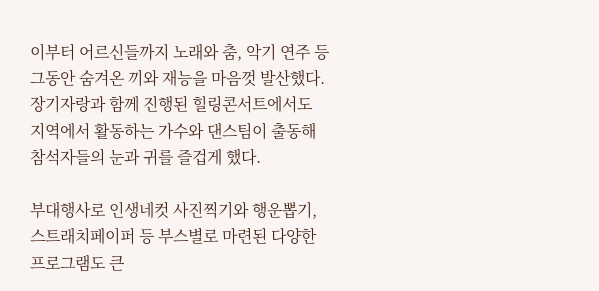이부터 어르신들까지 노래와 춤, 악기 연주 등 그동안 숨겨온 끼와 재능을 마음껏 발산했다. 장기자랑과 함께 진행된 힐링콘서트에서도 지역에서 활동하는 가수와 댄스팀이 출동해 참석자들의 눈과 귀를 즐겁게 했다.

부대행사로 인생네컷 사진찍기와 행운뽑기, 스트래치페이퍼 등 부스별로 마련된 다양한 프로그램도 큰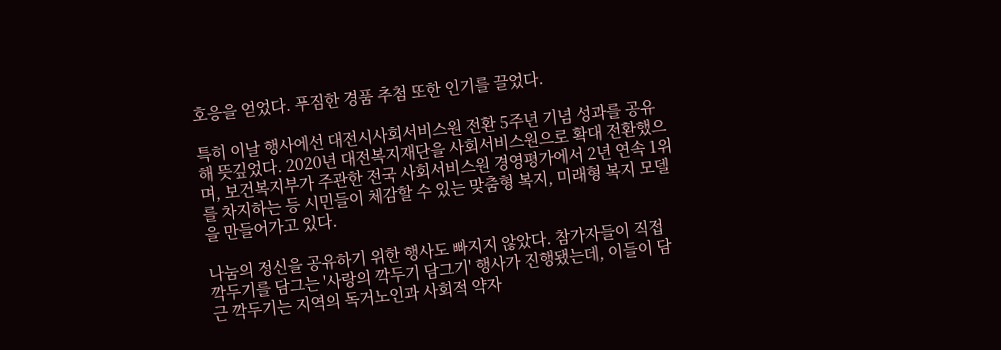호응을 얻었다. 푸짐한 경품 추첨 또한 인기를 끌었다.

특히 이날 행사에선 대전시사회서비스원 전환 5주년 기념 성과를 공유해 뜻깊었다. 2020년 대전복지재단을 사회서비스원으로 확대 전환했으며, 보건복지부가 주관한 전국 사회서비스원 경영평가에서 2년 연속 1위를 차지하는 등 시민들이 체감할 수 있는 맞춤형 복지, 미래형 복지 모델을 만들어가고 있다.

나눔의 정신을 공유하기 위한 행사도 빠지지 않았다. 참가자들이 직접 깍두기를 담그는 '사랑의 깍두기 담그기' 행사가 진행됐는데, 이들이 담근 깍두기는 지역의 독거노인과 사회적 약자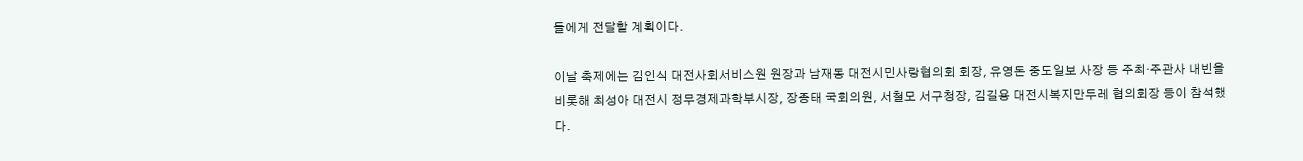들에게 전달할 계획이다.

이날 축제에는 김인식 대전사회서비스원 원장과 남재동 대전시민사랑협의회 회장, 유영돈 중도일보 사장 등 주최·주관사 내빈을 비롯해 최성아 대전시 정무경제과학부시장, 장종태 국회의원, 서철모 서구청장, 김길용 대전시복지만두레 협의회장 등이 참석했다.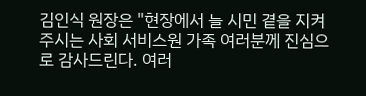김인식 원장은 "현장에서 늘 시민 곁을 지켜주시는 사회 서비스원 가족 여러분께 진심으로 감사드린다. 여러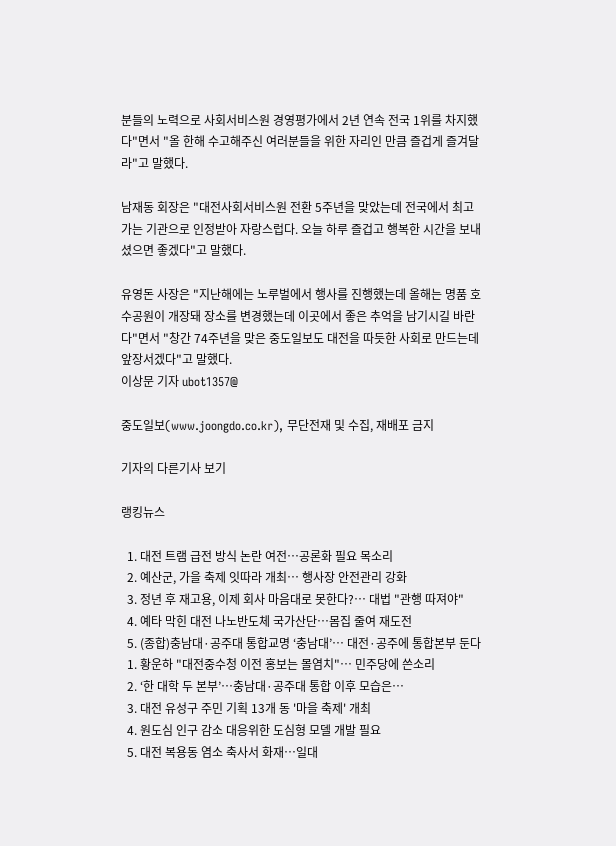분들의 노력으로 사회서비스원 경영평가에서 2년 연속 전국 1위를 차지했다"면서 "올 한해 수고해주신 여러분들을 위한 자리인 만큼 즐겁게 즐겨달라"고 말했다.

남재동 회장은 "대전사회서비스원 전환 5주년을 맞았는데 전국에서 최고 가는 기관으로 인정받아 자랑스럽다. 오늘 하루 즐겁고 행복한 시간을 보내셨으면 좋겠다"고 말했다.

유영돈 사장은 "지난해에는 노루벌에서 행사를 진행했는데 올해는 명품 호수공원이 개장돼 장소를 변경했는데 이곳에서 좋은 추억을 남기시길 바란다"면서 "창간 74주년을 맞은 중도일보도 대전을 따듯한 사회로 만드는데 앞장서겠다"고 말했다.
이상문 기자 ubot1357@

중도일보(www.joongdo.co.kr), 무단전재 및 수집, 재배포 금지

기자의 다른기사 보기

랭킹뉴스

  1. 대전 트램 급전 방식 논란 여전…공론화 필요 목소리
  2. 예산군, 가을 축제 잇따라 개최… 행사장 안전관리 강화
  3. 정년 후 재고용, 이제 회사 마음대로 못한다?… 대법 "관행 따져야"
  4. 예타 막힌 대전 나노반도체 국가산단…몸집 줄여 재도전
  5. (종합)충남대·공주대 통합교명 ‘충남대’… 대전·공주에 통합본부 둔다
  1. 황운하 "대전중수청 이전 홍보는 몰염치"… 민주당에 쓴소리
  2. ‘한 대학 두 본부’…충남대·공주대 통합 이후 모습은…
  3. 대전 유성구 주민 기획 13개 동 '마을 축제' 개최
  4. 원도심 인구 감소 대응위한 도심형 모델 개발 필요
  5. 대전 복용동 염소 축사서 화재…일대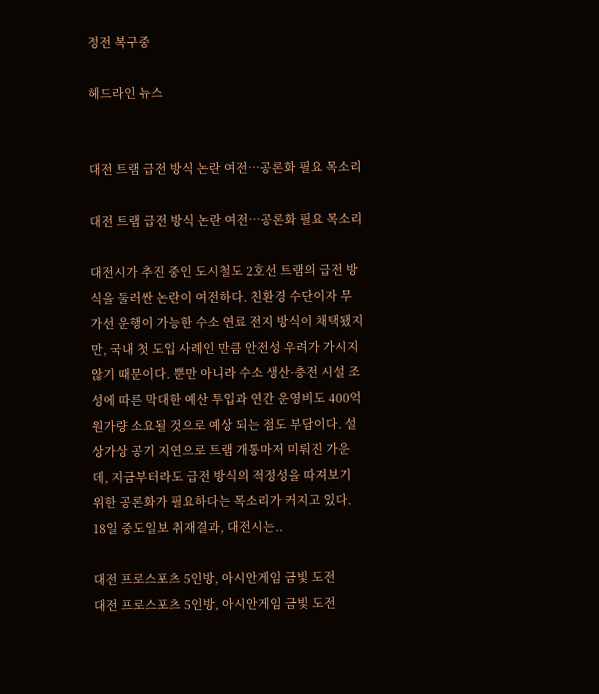정전 복구중

헤드라인 뉴스


대전 트램 급전 방식 논란 여전…공론화 필요 목소리

대전 트램 급전 방식 논란 여전…공론화 필요 목소리

대전시가 추진 중인 도시철도 2호선 트램의 급전 방식을 둘러싼 논란이 여전하다. 친환경 수단이자 무가선 운행이 가능한 수소 연료 전지 방식이 채택됐지만, 국내 첫 도입 사례인 만큼 안전성 우려가 가시지 않기 때문이다. 뿐만 아니라 수소 생산·충전 시설 조성에 따른 막대한 예산 투입과 연간 운영비도 400억 원가량 소요될 것으로 예상 되는 점도 부담이다. 설상가상 공기 지연으로 트램 개통마저 미뤄진 가운데, 지금부터라도 급전 방식의 적정성을 따져보기 위한 공론화가 필요하다는 목소리가 커지고 있다. 18일 중도일보 취재결과, 대전시는..

대전 프로스포츠 5인방, 아시안게임 금빛 도전
대전 프로스포츠 5인방, 아시안게임 금빛 도전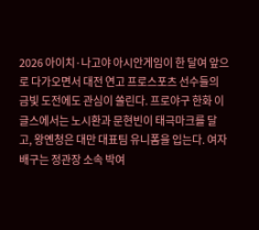2026 아이치·나고야 아시안게임이 한 달여 앞으로 다가오면서 대전 연고 프로스포츠 선수들의 금빛 도전에도 관심이 쏠린다. 프로야구 한화 이글스에서는 노시환과 문현빈이 태극마크를 달고, 왕옌청은 대만 대표팀 유니폼을 입는다. 여자배구는 정관장 소속 박여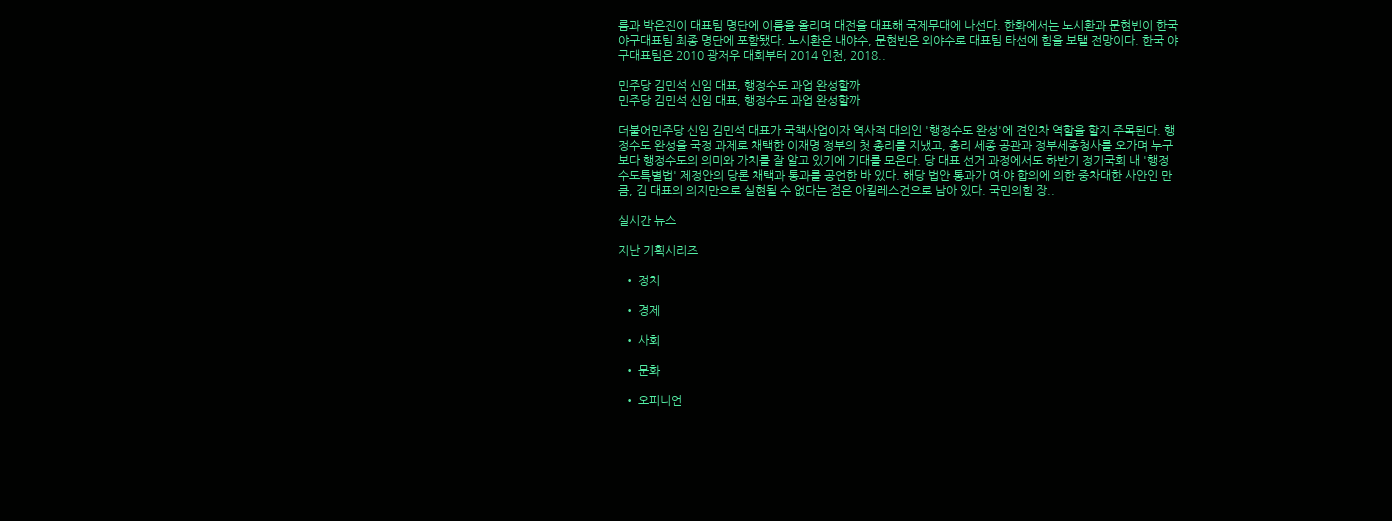름과 박은진이 대표팀 명단에 이름을 올리며 대전을 대표해 국제무대에 나선다. 한화에서는 노시환과 문현빈이 한국 야구대표팀 최종 명단에 포함됐다. 노시환은 내야수, 문현빈은 외야수로 대표팀 타선에 힘을 보탤 전망이다. 한국 야구대표팀은 2010 광저우 대회부터 2014 인천, 2018..

민주당 김민석 신임 대표, 행정수도 과업 완성할까
민주당 김민석 신임 대표, 행정수도 과업 완성할까

더불어민주당 신임 김민석 대표가 국책사업이자 역사적 대의인 '행정수도 완성'에 견인차 역할을 할지 주목된다. 행정수도 완성을 국정 과제로 채택한 이재명 정부의 첫 총리를 지냈고, 총리 세종 공관과 정부세종청사를 오가며 누구보다 행정수도의 의미와 가치를 잘 알고 있기에 기대를 모은다. 당 대표 선거 과정에서도 하반기 정기국회 내 '행정수도특별법' 제정안의 당론 채택과 통과를 공언한 바 있다. 해당 법안 통과가 여·야 합의에 의한 중차대한 사안인 만큼, 김 대표의 의지만으로 실현될 수 없다는 점은 아킬레스건으로 남아 있다. 국민의힘 장..

실시간 뉴스

지난 기획시리즈

  • 정치

  • 경제

  • 사회

  • 문화

  • 오피니언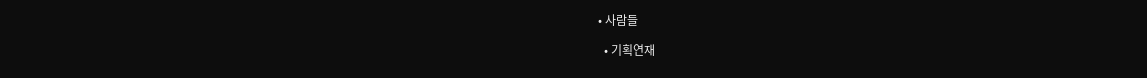• 사람들

  • 기획연재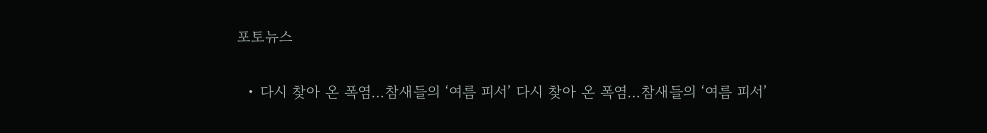포토뉴스

  • 다시 찾아 온 폭염…참새들의 ‘여름 피서’ 다시 찾아 온 폭염…참새들의 ‘여름 피서’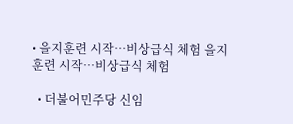• 을지훈련 시작…비상급식 체험 을지훈련 시작…비상급식 체험

  • 더불어민주당 신임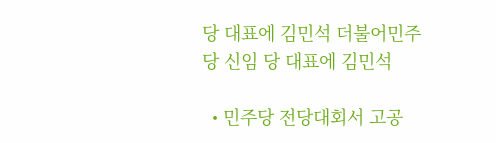당 대표에 김민석 더불어민주당 신임 당 대표에 김민석

  • 민주당 전당대회서 고공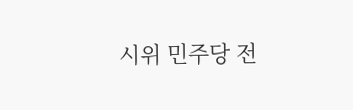시위 민주당 전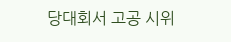당대회서 고공 시위